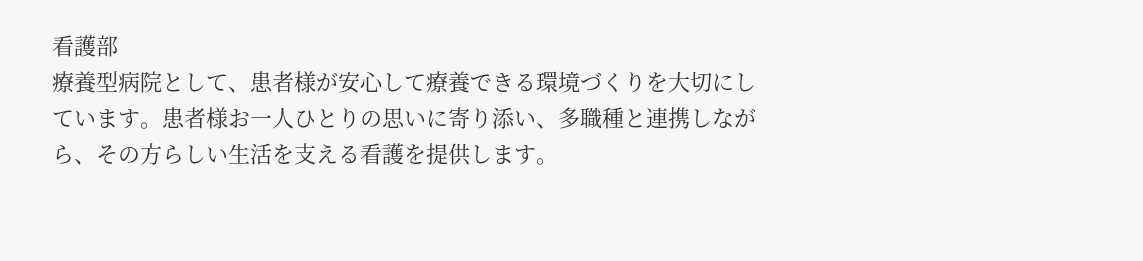看護部
療養型病院として、患者様が安心して療養できる環境づくりを大切にしています。患者様お一人ひとりの思いに寄り添い、多職種と連携しながら、その方らしい生活を支える看護を提供します。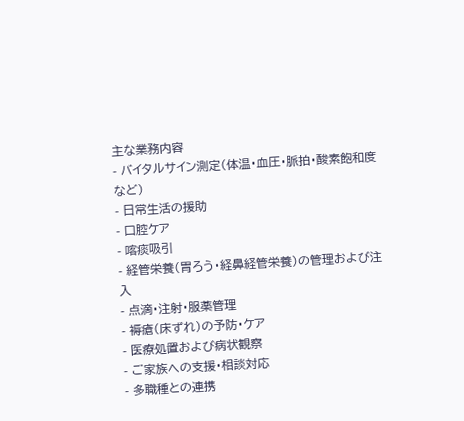主な業務内容
- バイタルサイン測定(体温・血圧・脈拍・酸素飽和度など)
- 日常生活の援助
- 口腔ケア
- 喀痰吸引
- 経管栄養(胃ろう・経鼻経管栄養)の管理および注入
- 点滴・注射・服薬管理
- 褥瘡(床ずれ)の予防・ケア
- 医療処置および病状観察
- ご家族への支援・相談対応
- 多職種との連携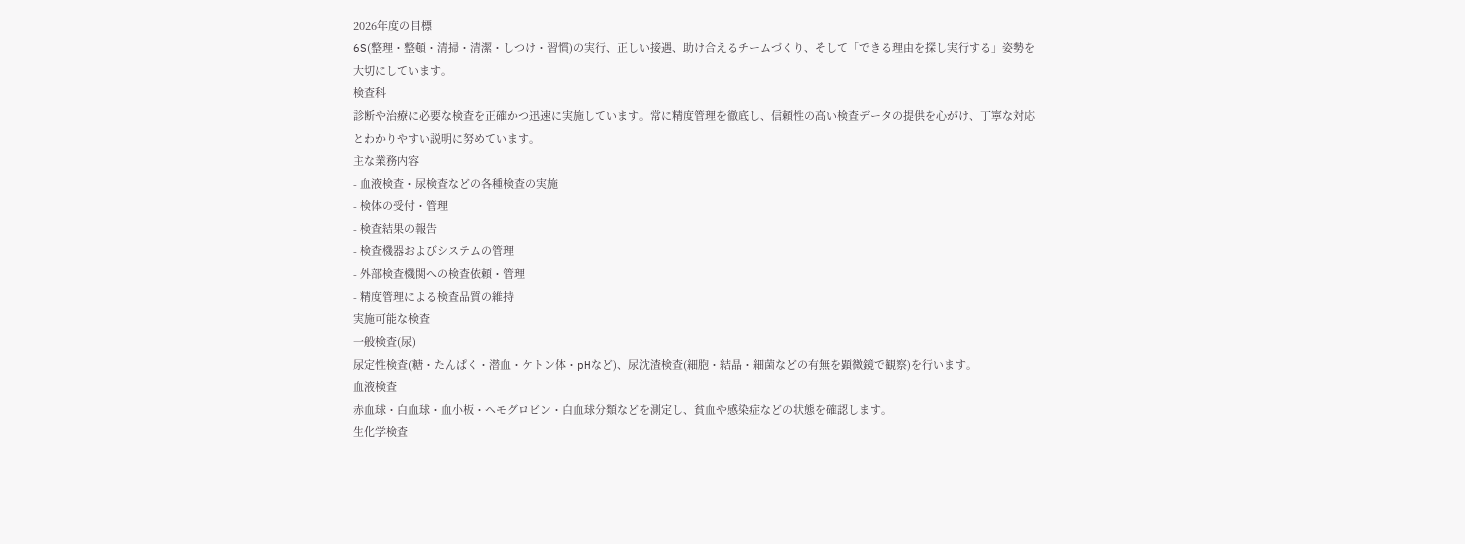2026年度の目標
6S(整理・整頓・清掃・清潔・しつけ・習慣)の実行、正しい接遇、助け合えるチームづくり、そして「できる理由を探し実行する」姿勢を大切にしています。
検査科
診断や治療に必要な検査を正確かつ迅速に実施しています。常に精度管理を徹底し、信頼性の高い検査データの提供を心がけ、丁寧な対応とわかりやすい説明に努めています。
主な業務内容
- 血液検査・尿検査などの各種検査の実施
- 検体の受付・管理
- 検査結果の報告
- 検査機器およびシステムの管理
- 外部検査機関への検査依頼・管理
- 精度管理による検査品質の維持
実施可能な検査
一般検査(尿)
尿定性検査(糖・たんぱく・潜血・ケトン体・pHなど)、尿沈渣検査(細胞・結晶・細菌などの有無を顕微鏡で観察)を行います。
血液検査
赤血球・白血球・血小板・ヘモグロビン・白血球分類などを測定し、貧血や感染症などの状態を確認します。
生化学検査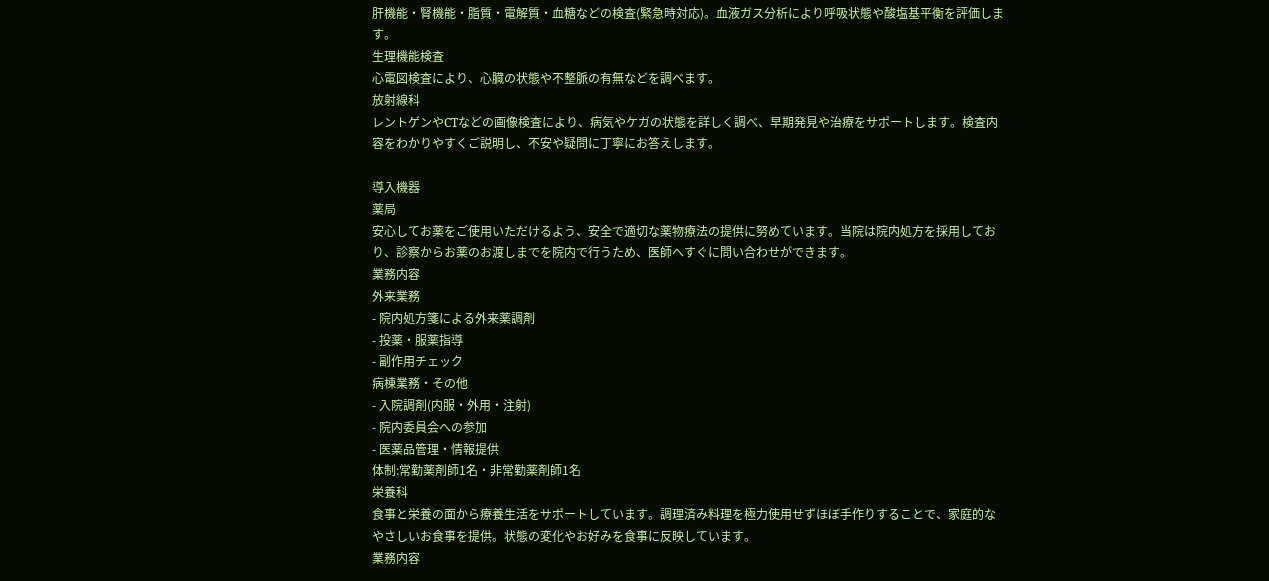肝機能・腎機能・脂質・電解質・血糖などの検査(緊急時対応)。血液ガス分析により呼吸状態や酸塩基平衡を評価します。
生理機能検査
心電図検査により、心臓の状態や不整脈の有無などを調べます。
放射線科
レントゲンやCTなどの画像検査により、病気やケガの状態を詳しく調べ、早期発見や治療をサポートします。検査内容をわかりやすくご説明し、不安や疑問に丁寧にお答えします。

導入機器
薬局
安心してお薬をご使用いただけるよう、安全で適切な薬物療法の提供に努めています。当院は院内処方を採用しており、診察からお薬のお渡しまでを院内で行うため、医師へすぐに問い合わせができます。
業務内容
外来業務
- 院内処方箋による外来薬調剤
- 投薬・服薬指導
- 副作用チェック
病棟業務・その他
- 入院調剤(内服・外用・注射)
- 院内委員会への参加
- 医薬品管理・情報提供
体制:常勤薬剤師1名・非常勤薬剤師1名
栄養科
食事と栄養の面から療養生活をサポートしています。調理済み料理を極力使用せずほぼ手作りすることで、家庭的なやさしいお食事を提供。状態の変化やお好みを食事に反映しています。
業務内容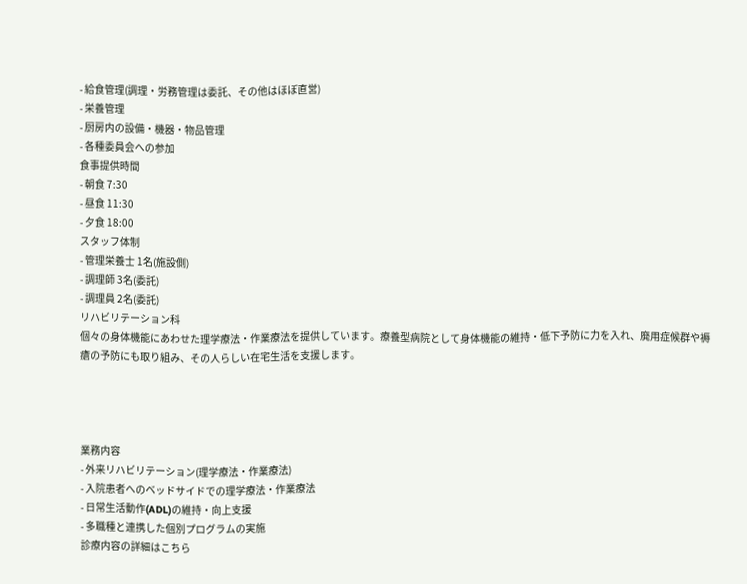- 給食管理(調理・労務管理は委託、その他はほぼ直営)
- 栄養管理
- 厨房内の設備・機器・物品管理
- 各種委員会への参加
食事提供時間
- 朝食 7:30
- 昼食 11:30
- 夕食 18:00
スタッフ体制
- 管理栄養士 1名(施設側)
- 調理師 3名(委託)
- 調理員 2名(委託)
リハビリテーション科
個々の身体機能にあわせた理学療法・作業療法を提供しています。療養型病院として身体機能の維持・低下予防に力を入れ、廃用症候群や褥瘡の予防にも取り組み、その人らしい在宅生活を支援します。




業務内容
- 外来リハビリテーション(理学療法・作業療法)
- 入院患者へのベッドサイドでの理学療法・作業療法
- 日常生活動作(ADL)の維持・向上支援
- 多職種と連携した個別プログラムの実施
診療内容の詳細はこちら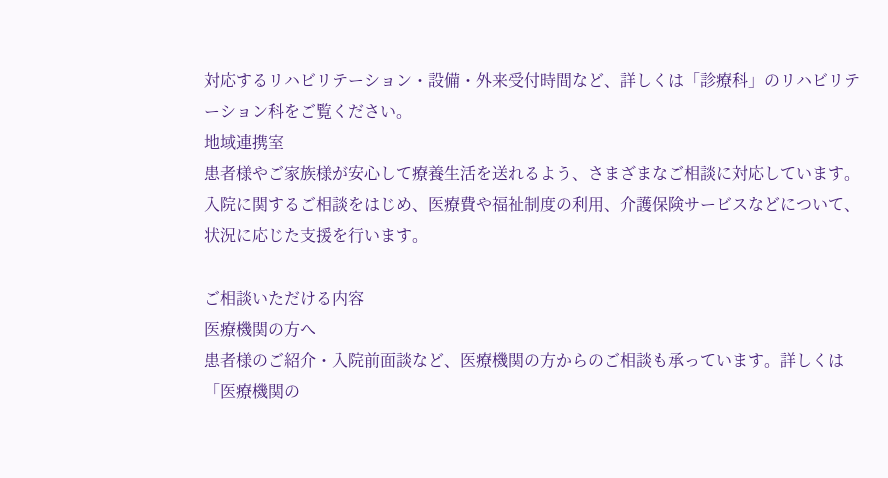対応するリハビリテーション・設備・外来受付時間など、詳しくは「診療科」のリハビリテーション科をご覧ください。
地域連携室
患者様やご家族様が安心して療養生活を送れるよう、さまざまなご相談に対応しています。入院に関するご相談をはじめ、医療費や福祉制度の利用、介護保険サービスなどについて、状況に応じた支援を行います。

ご相談いただける内容
医療機関の方へ
患者様のご紹介・入院前面談など、医療機関の方からのご相談も承っています。詳しくは「医療機関の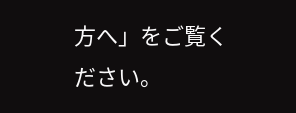方へ」をご覧ください。